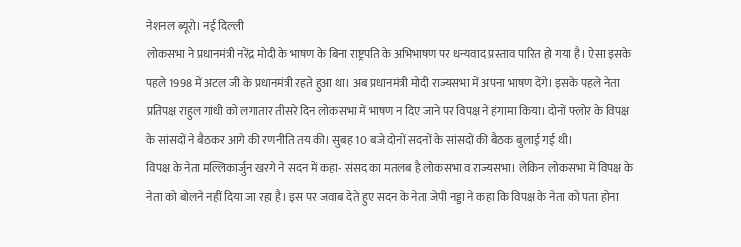नेशनल ब्यूरो। नई दिल्ली
लोकसभा ने प्रधानमंत्री नरेंद्र मोदी के भाषण के बिना राष्ट्रपति के अभिभाषण पर धन्यवाद प्रस्ताव पारित हो गया है। ऐसा इसके पहले 1998 में अटल जी के प्रधानमंत्री रहते हुआ था। अब प्रधानमंत्री मोदी राज्यसभा में अपना भाषण देंगे। इसके पहले नेता प्रतिपक्ष राहुल गांधी को लगातार तीसरे दिन लोकसभा में भाषण न दिए जाने पर विपक्ष ने हंगामा किया। दोनों फ्लोर के विपक्ष के सांसदों ने बैठकर आगे की रणनीति तय की। सुबह 10 बजे दोनों सदनों के सांसदों की बैठक बुलाई गई थी।
विपक्ष के नेता मल्लिकार्जुन खरगे ने सदन में कहा- संसद का मतलब है लोकसभा व राज्यसभा। लेकिन लोकसभा में विपक्ष के नेता को बोलने नहीं दिया जा रहा है। इस पर जवाब देते हुए सदन के नेता जेपी नड्डा ने कहा कि विपक्ष के नेता को पता होना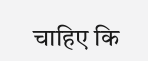चाहिए कि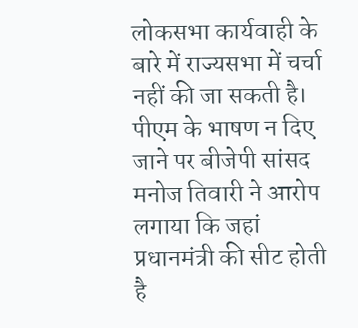लोकसभा कार्यवाही के बारे में राज्यसभा में चर्चा नहीं की जा सकती है।
पीएम के भाषण न दिए जाने पर बीजेपी सांसद मनोज तिवारी ने आरोप लगाया कि जहां प्रधानमंत्री की सीट होती है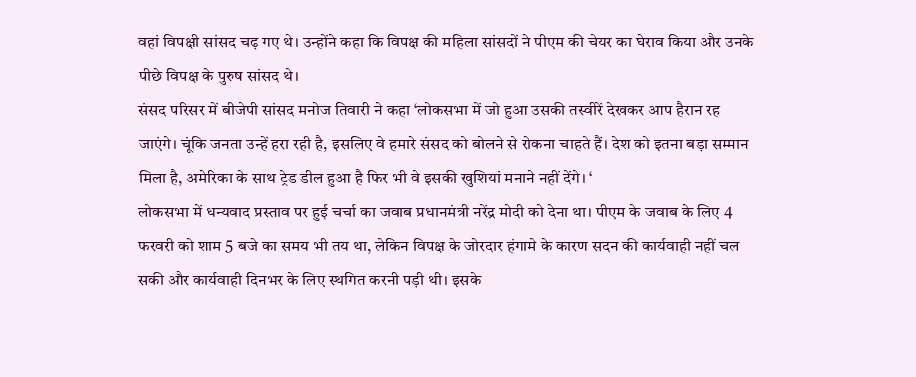वहां विपक्षी सांसद चढ़ गए थे। उन्होंने कहा कि विपक्ष की महिला सांसदों ने पीएम की चेयर का घेराव किया और उनके पीछे विपक्ष के पुरुष सांसद थे।
संसद परिसर में बीजेपी सांसद मनोज तिवारी ने कहा ‘लोकसभा में जो हुआ उसकी तस्वीरें देखकर आप हैरान रह जाएंगे। चूंकि जनता उन्हें हरा रही है, इसलिए वे हमारे संसद को बोलने से रोकना चाहते हैं। देश को इतना बड़ा सम्मान मिला है, अमेरिका के साथ ट्रेड डील हुआ है फिर भी वे इसकी खुशियां मनाने नहीं देंगे। ‘
लोकसभा में धन्यवाद प्रस्ताव पर हुई चर्चा का जवाब प्रधानमंत्री नरेंद्र मोदी को देना था। पीएम के जवाब के लिए 4 फरवरी को शाम 5 बजे का समय भी तय था, लेकिन विपक्ष के जोरदार हंगामे के कारण सदन की कार्यवाही नहीं चल सकी और कार्यवाही दिनभर के लिए स्थगित करनी पड़ी थी। इसके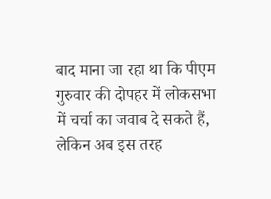बाद माना जा रहा था कि पीएम गुरुवार की दोपहर में लोकसभा में चर्चा का जवाब दे सकते हैं, लेकिन अब इस तरह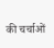की चर्चाओं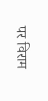पर विराम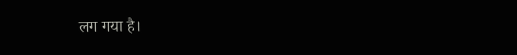लग गया है।